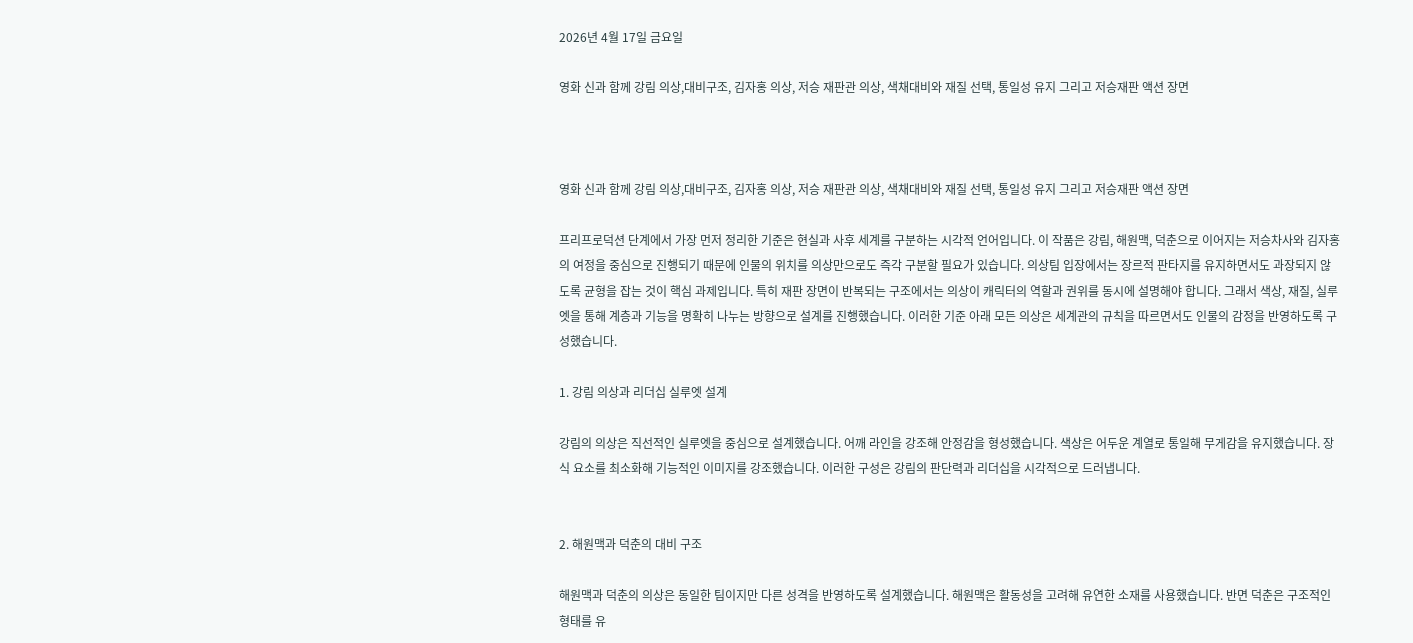2026년 4월 17일 금요일

영화 신과 함께 강림 의상,대비구조, 김자홍 의상, 저승 재판관 의상, 색채대비와 재질 선택, 통일성 유지 그리고 저승재판 액션 장면



영화 신과 함께 강림 의상,대비구조, 김자홍 의상, 저승 재판관 의상, 색채대비와 재질 선택, 통일성 유지 그리고 저승재판 액션 장면

프리프로덕션 단계에서 가장 먼저 정리한 기준은 현실과 사후 세계를 구분하는 시각적 언어입니다. 이 작품은 강림, 해원맥, 덕춘으로 이어지는 저승차사와 김자홍의 여정을 중심으로 진행되기 때문에 인물의 위치를 의상만으로도 즉각 구분할 필요가 있습니다. 의상팀 입장에서는 장르적 판타지를 유지하면서도 과장되지 않도록 균형을 잡는 것이 핵심 과제입니다. 특히 재판 장면이 반복되는 구조에서는 의상이 캐릭터의 역할과 권위를 동시에 설명해야 합니다. 그래서 색상, 재질, 실루엣을 통해 계층과 기능을 명확히 나누는 방향으로 설계를 진행했습니다. 이러한 기준 아래 모든 의상은 세계관의 규칙을 따르면서도 인물의 감정을 반영하도록 구성했습니다.

1. 강림 의상과 리더십 실루엣 설계

강림의 의상은 직선적인 실루엣을 중심으로 설계했습니다. 어깨 라인을 강조해 안정감을 형성했습니다. 색상은 어두운 계열로 통일해 무게감을 유지했습니다. 장식 요소를 최소화해 기능적인 이미지를 강조했습니다. 이러한 구성은 강림의 판단력과 리더십을 시각적으로 드러냅니다.


2. 해원맥과 덕춘의 대비 구조

해원맥과 덕춘의 의상은 동일한 팀이지만 다른 성격을 반영하도록 설계했습니다. 해원맥은 활동성을 고려해 유연한 소재를 사용했습니다. 반면 덕춘은 구조적인 형태를 유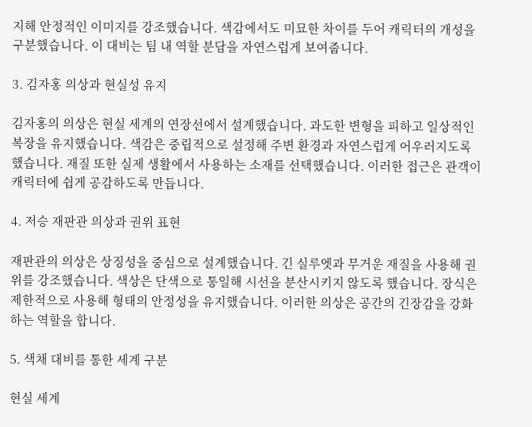지해 안정적인 이미지를 강조했습니다. 색감에서도 미묘한 차이를 두어 캐릭터의 개성을 구분했습니다. 이 대비는 팀 내 역할 분담을 자연스럽게 보여줍니다.

3. 김자홍 의상과 현실성 유지

김자홍의 의상은 현실 세계의 연장선에서 설계했습니다. 과도한 변형을 피하고 일상적인 복장을 유지했습니다. 색감은 중립적으로 설정해 주변 환경과 자연스럽게 어우러지도록 했습니다. 재질 또한 실제 생활에서 사용하는 소재를 선택했습니다. 이러한 접근은 관객이 캐릭터에 쉽게 공감하도록 만듭니다.

4. 저승 재판관 의상과 권위 표현

재판관의 의상은 상징성을 중심으로 설계했습니다. 긴 실루엣과 무거운 재질을 사용해 권위를 강조했습니다. 색상은 단색으로 통일해 시선을 분산시키지 않도록 했습니다. 장식은 제한적으로 사용해 형태의 안정성을 유지했습니다. 이러한 의상은 공간의 긴장감을 강화하는 역할을 합니다.

5. 색채 대비를 통한 세계 구분

현실 세계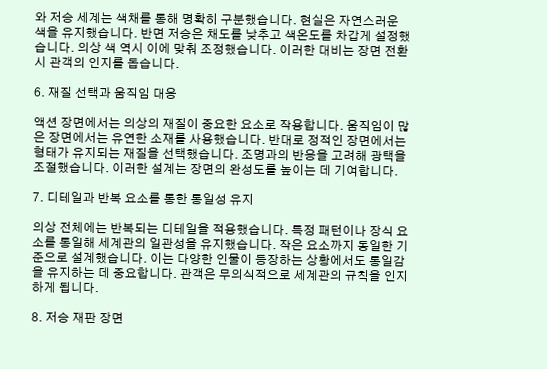와 저승 세계는 색채를 통해 명확히 구분했습니다. 현실은 자연스러운 색을 유지했습니다. 반면 저승은 채도를 낮추고 색온도를 차갑게 설정했습니다. 의상 색 역시 이에 맞춰 조정했습니다. 이러한 대비는 장면 전환 시 관객의 인지를 돕습니다.

6. 재질 선택과 움직임 대응

액션 장면에서는 의상의 재질이 중요한 요소로 작용합니다. 움직임이 많은 장면에서는 유연한 소재를 사용했습니다. 반대로 정적인 장면에서는 형태가 유지되는 재질을 선택했습니다. 조명과의 반응을 고려해 광택을 조절했습니다. 이러한 설계는 장면의 완성도를 높이는 데 기여합니다.

7. 디테일과 반복 요소를 통한 통일성 유지

의상 전체에는 반복되는 디테일을 적용했습니다. 특정 패턴이나 장식 요소를 통일해 세계관의 일관성을 유지했습니다. 작은 요소까지 동일한 기준으로 설계했습니다. 이는 다양한 인물이 등장하는 상황에서도 통일감을 유지하는 데 중요합니다. 관객은 무의식적으로 세계관의 규칙을 인지하게 됩니다.

8. 저승 재판 장면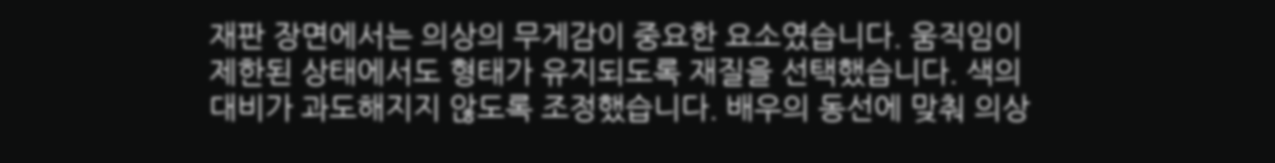재판 장면에서는 의상의 무게감이 중요한 요소였습니다. 움직임이 제한된 상태에서도 형태가 유지되도록 재질을 선택했습니다. 색의 대비가 과도해지지 않도록 조정했습니다. 배우의 동선에 맞춰 의상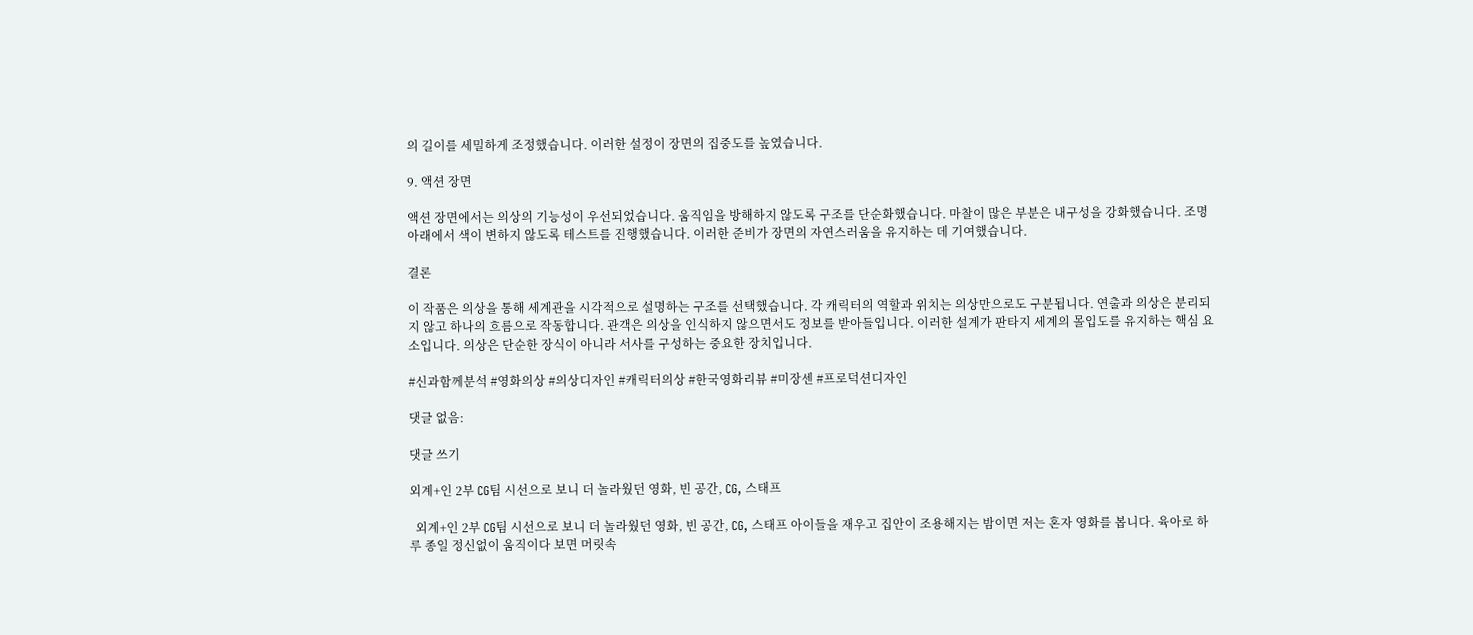의 길이를 세밀하게 조정했습니다. 이러한 설정이 장면의 집중도를 높였습니다.

9. 액션 장면

액션 장면에서는 의상의 기능성이 우선되었습니다. 움직임을 방해하지 않도록 구조를 단순화했습니다. 마찰이 많은 부분은 내구성을 강화했습니다. 조명 아래에서 색이 변하지 않도록 테스트를 진행했습니다. 이러한 준비가 장면의 자연스러움을 유지하는 데 기여했습니다.

결론

이 작품은 의상을 통해 세계관을 시각적으로 설명하는 구조를 선택했습니다. 각 캐릭터의 역할과 위치는 의상만으로도 구분됩니다. 연출과 의상은 분리되지 않고 하나의 흐름으로 작동합니다. 관객은 의상을 인식하지 않으면서도 정보를 받아들입니다. 이러한 설계가 판타지 세계의 몰입도를 유지하는 핵심 요소입니다. 의상은 단순한 장식이 아니라 서사를 구성하는 중요한 장치입니다.

#신과함께분석 #영화의상 #의상디자인 #캐릭터의상 #한국영화리뷰 #미장센 #프로덕션디자인

댓글 없음:

댓글 쓰기

외계+인 2부 CG팀 시선으로 보니 더 놀라웠던 영화, 빈 공간, CG, 스태프

  외계+인 2부 CG팀 시선으로 보니 더 놀라웠던 영화, 빈 공간, CG, 스태프 아이들을 재우고 집안이 조용해지는 밤이면 저는 혼자 영화를 봅니다. 육아로 하루 종일 정신없이 움직이다 보면 머릿속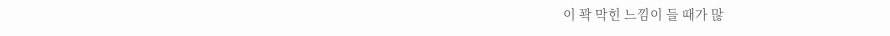이 꽉 막힌 느낌이 들 때가 많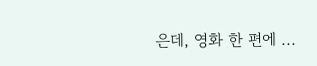은데, 영화 한 편에 ...